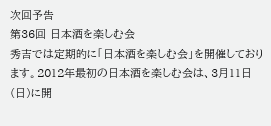次回予告
第36回 日本酒を楽しむ会
秀吉では定期的に「日本酒を楽しむ会」を開催しております。2012年最初の日本酒を楽しむ会は、3月11日(日)に開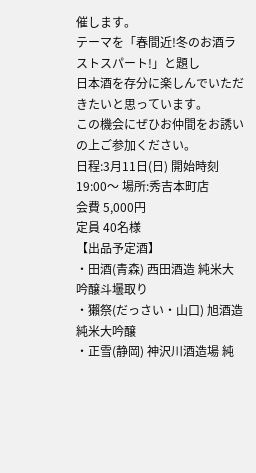催します。
テーマを「春間近!冬のお酒ラストスパート!」と題し
日本酒を存分に楽しんでいただきたいと思っています。
この機会にぜひお仲間をお誘いの上ご参加ください。
日程:3月11日(日) 開始時刻 19:00〜 場所:秀吉本町店
会費 5,000円
定員 40名様
【出品予定酒】
・田酒(青森) 西田酒造 純米大吟醸斗壜取り
・獺祭(だっさい・山口) 旭酒造 純米大吟醸
・正雪(静岡) 神沢川酒造場 純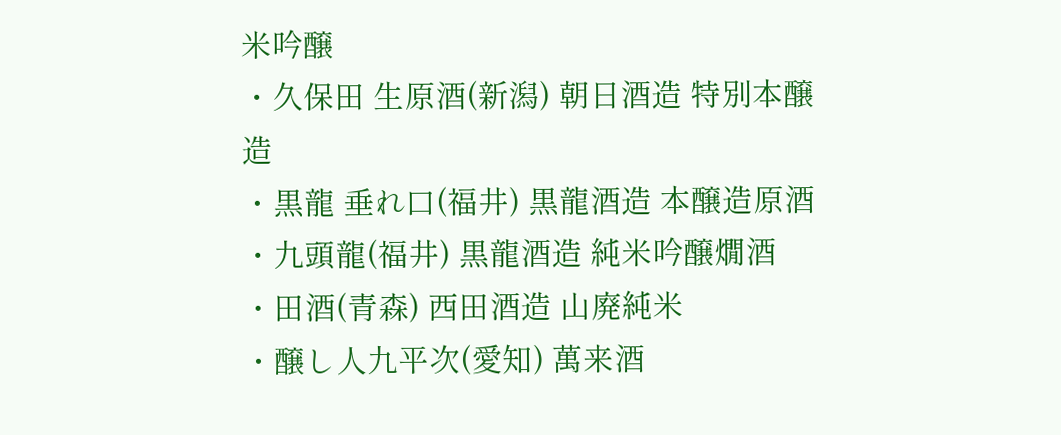米吟醸
・久保田 生原酒(新潟) 朝日酒造 特別本醸造
・黒龍 垂れ口(福井) 黒龍酒造 本醸造原酒
・九頭龍(福井) 黒龍酒造 純米吟醸燗酒
・田酒(青森) 西田酒造 山廃純米
・醸し人九平次(愛知) 萬来酒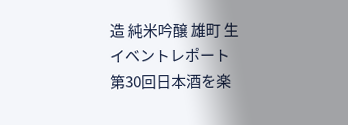造 純米吟醸 雄町 生
イベントレポート
第30回日本酒を楽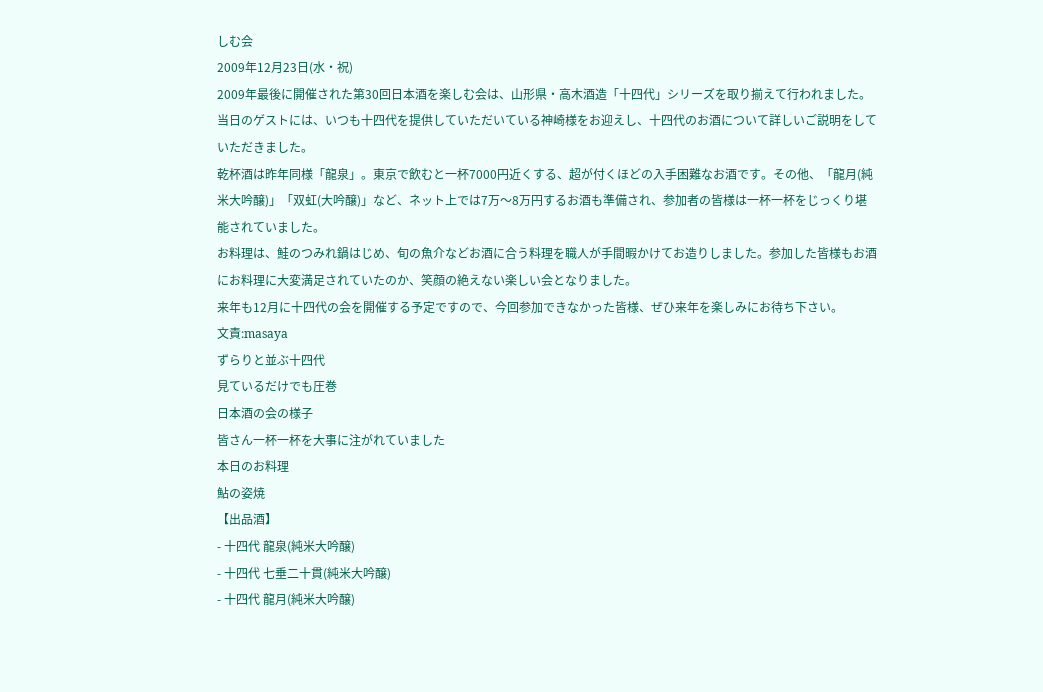しむ会
2009年12月23日(水・祝)
2009年最後に開催された第30回日本酒を楽しむ会は、山形県・高木酒造「十四代」シリーズを取り揃えて行われました。当日のゲストには、いつも十四代を提供していただいている神崎様をお迎えし、十四代のお酒について詳しいご説明をしていただきました。
乾杯酒は昨年同様「龍泉」。東京で飲むと一杯7000円近くする、超が付くほどの入手困難なお酒です。その他、「龍月(純米大吟醸)」「双虹(大吟醸)」など、ネット上では7万〜8万円するお酒も準備され、参加者の皆様は一杯一杯をじっくり堪能されていました。
お料理は、鮭のつみれ鍋はじめ、旬の魚介などお酒に合う料理を職人が手間暇かけてお造りしました。参加した皆様もお酒にお料理に大変満足されていたのか、笑顔の絶えない楽しい会となりました。
来年も12月に十四代の会を開催する予定ですので、今回参加できなかった皆様、ぜひ来年を楽しみにお待ち下さい。
文責:masaya
ずらりと並ぶ十四代
見ているだけでも圧巻
日本酒の会の様子
皆さん一杯一杯を大事に注がれていました
本日のお料理
鮎の姿焼
【出品酒】
- 十四代 龍泉(純米大吟醸)
- 十四代 七垂二十貫(純米大吟醸)
- 十四代 龍月(純米大吟醸)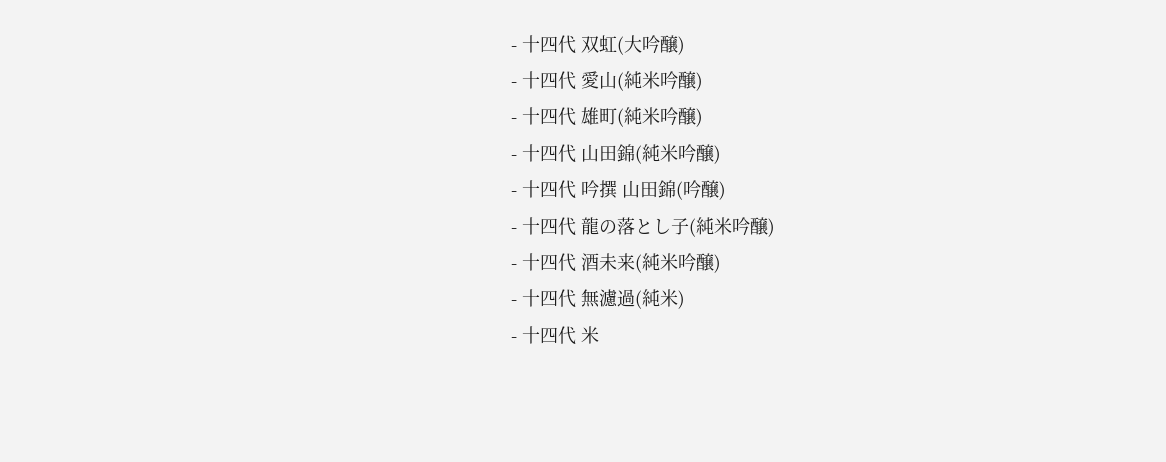- 十四代 双虹(大吟醸)
- 十四代 愛山(純米吟醸)
- 十四代 雄町(純米吟醸)
- 十四代 山田錦(純米吟醸)
- 十四代 吟撰 山田錦(吟醸)
- 十四代 龍の落とし子(純米吟醸)
- 十四代 酒未来(純米吟醸)
- 十四代 無濾過(純米)
- 十四代 米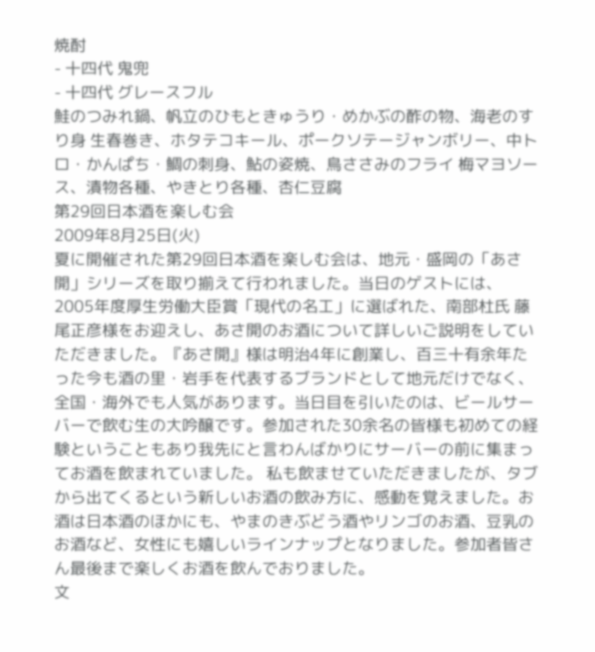焼酎
- 十四代 鬼兜
- 十四代 グレースフル
鮭のつみれ鍋、帆立のひもときゅうり・めかぶの酢の物、海老のすり身 生春巻き、ホタテコキール、ポークソテージャンボリー、中トロ・かんぱち・鯛の刺身、鮎の姿焼、鳥ささみのフライ 梅マヨソース、漬物各種、やきとり各種、杏仁豆腐
第29回日本酒を楽しむ会
2009年8月25日(火)
夏に開催された第29回日本酒を楽しむ会は、地元・盛岡の「あさ開」シリーズを取り揃えて行われました。当日のゲストには、2005年度厚生労働大臣賞「現代の名工」に選ばれた、南部杜氏 藤尾正彦様をお迎えし、あさ開のお酒について詳しいご説明をしていただきました。『あさ開』様は明治4年に創業し、百三十有余年たった今も酒の里・岩手を代表するブランドとして地元だけでなく、全国・海外でも人気があります。当日目を引いたのは、ビールサーバーで飲む生の大吟醸です。参加された30余名の皆様も初めての経験ということもあり我先にと言わんばかりにサーバーの前に集まってお酒を飲まれていました。 私も飲ませていただきましたが、タブから出てくるという新しいお酒の飲み方に、感動を覚えました。お酒は日本酒のほかにも、やまのきぶどう酒やリンゴのお酒、豆乳のお酒など、女性にも嬉しいラインナップとなりました。参加者皆さん最後まで楽しくお酒を飲んでおりました。
文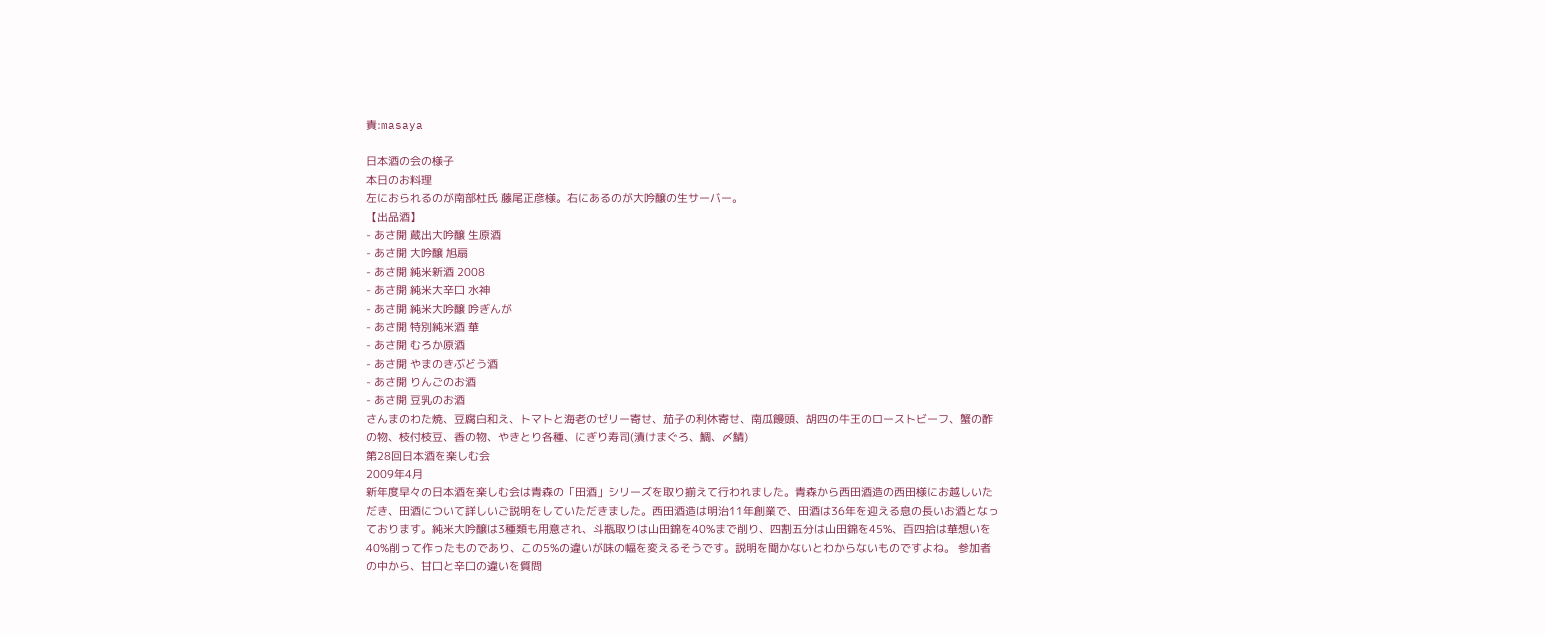責:masaya

日本酒の会の様子
本日のお料理
左におられるのが南部杜氏 藤尾正彦様。右にあるのが大吟醸の生サーバー。
【出品酒】
- あさ開 蔵出大吟醸 生原酒
- あさ開 大吟醸 旭扇
- あさ開 純米新酒 2008
- あさ開 純米大辛口 水神
- あさ開 純米大吟醸 吟ぎんが
- あさ開 特別純米酒 華
- あさ開 むろか原酒
- あさ開 やまのきぶどう酒
- あさ開 りんごのお酒
- あさ開 豆乳のお酒
さんまのわた焼、豆腐白和え、トマトと海老のゼリー寄せ、茄子の利休寄せ、南瓜饅頭、胡四の牛王のローストビーフ、蟹の酢の物、枝付枝豆、香の物、やきとり各種、にぎり寿司(漬けまぐろ、鯛、〆鯖)
第28回日本酒を楽しむ会
2009年4月
新年度早々の日本酒を楽しむ会は青森の「田酒」シリーズを取り揃えて行われました。青森から西田酒造の西田様にお越しいただき、田酒について詳しいご説明をしていただきました。西田酒造は明治11年創業で、田酒は36年を迎える息の長いお酒となっております。純米大吟醸は3種類も用意され、斗瓶取りは山田錦を40%まで削り、四割五分は山田錦を45%、百四拾は華想いを40%削って作ったものであり、この5%の違いが味の幅を変えるそうです。説明を聞かないとわからないものですよね。 参加者の中から、甘口と辛口の違いを質問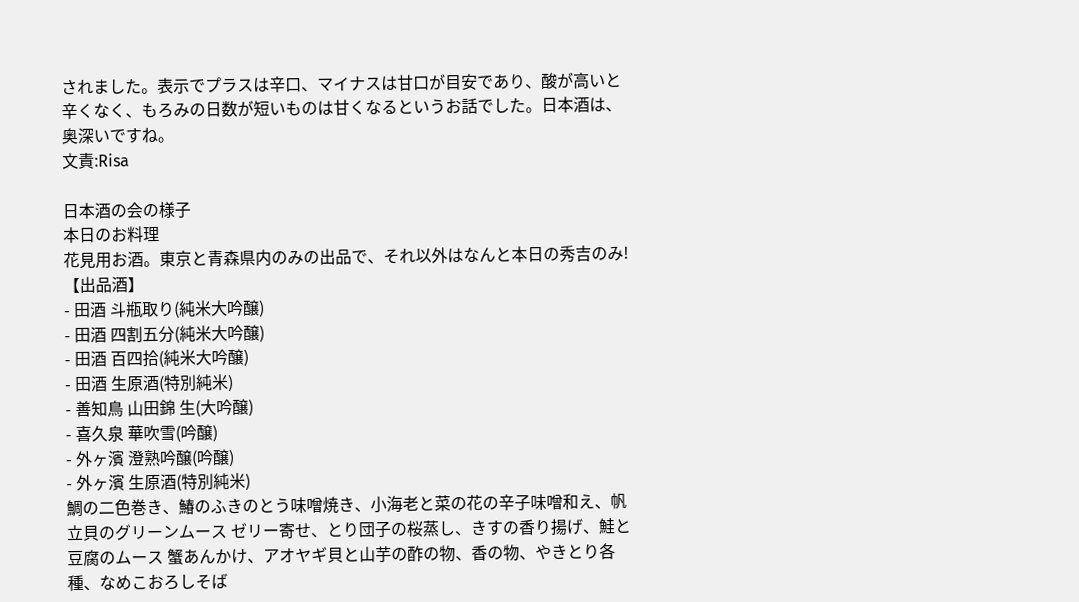されました。表示でプラスは辛口、マイナスは甘口が目安であり、酸が高いと辛くなく、もろみの日数が短いものは甘くなるというお話でした。日本酒は、奥深いですね。
文責:Risa

日本酒の会の様子
本日のお料理
花見用お酒。東京と青森県内のみの出品で、それ以外はなんと本日の秀吉のみ!
【出品酒】
- 田酒 斗瓶取り(純米大吟醸)
- 田酒 四割五分(純米大吟醸)
- 田酒 百四拾(純米大吟醸)
- 田酒 生原酒(特別純米)
- 善知鳥 山田錦 生(大吟醸)
- 喜久泉 華吹雪(吟醸)
- 外ヶ濱 澄熟吟醸(吟醸)
- 外ヶ濱 生原酒(特別純米)
鯛の二色巻き、鰆のふきのとう味噌焼き、小海老と菜の花の辛子味噌和え、帆立貝のグリーンムース ゼリー寄せ、とり団子の桜蒸し、きすの香り揚げ、鮭と豆腐のムース 蟹あんかけ、アオヤギ貝と山芋の酢の物、香の物、やきとり各種、なめこおろしそば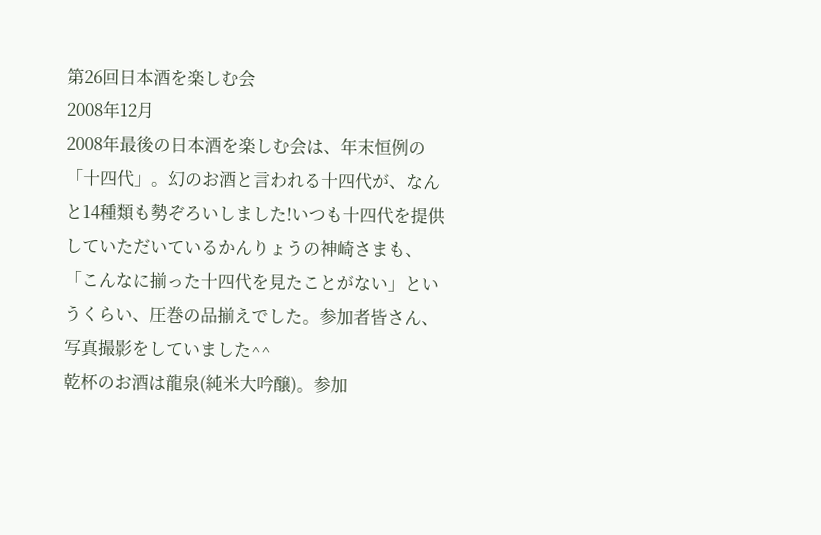第26回日本酒を楽しむ会
2008年12月
2008年最後の日本酒を楽しむ会は、年末恒例の「十四代」。幻のお酒と言われる十四代が、なんと14種類も勢ぞろいしました!いつも十四代を提供していただいているかんりょうの神崎さまも、「こんなに揃った十四代を見たことがない」というくらい、圧巻の品揃えでした。参加者皆さん、写真撮影をしていました^^
乾杯のお酒は龍泉(純米大吟醸)。参加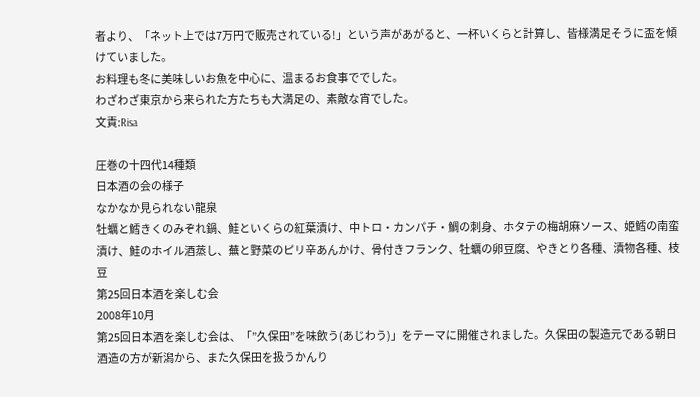者より、「ネット上では7万円で販売されている!」という声があがると、一杯いくらと計算し、皆様満足そうに盃を傾けていました。
お料理も冬に美味しいお魚を中心に、温まるお食事ででした。
わざわざ東京から来られた方たちも大満足の、素敵な宵でした。
文責:Risa

圧巻の十四代14種類
日本酒の会の様子
なかなか見られない龍泉
牡蠣と鱈きくのみぞれ鍋、鮭といくらの紅葉漬け、中トロ・カンパチ・鯛の刺身、ホタテの梅胡麻ソース、姫鱈の南蛮漬け、鮭のホイル酒蒸し、蕪と野菜のピリ辛あんかけ、骨付きフランク、牡蠣の卵豆腐、やきとり各種、漬物各種、枝豆
第25回日本酒を楽しむ会
2008年10月
第25回日本酒を楽しむ会は、「”久保田”を味飲う(あじわう)」をテーマに開催されました。久保田の製造元である朝日酒造の方が新潟から、また久保田を扱うかんり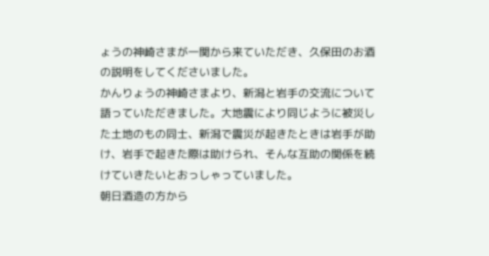ょうの神崎さまが一関から来ていただき、久保田のお酒の説明をしてくださいました。
かんりょうの神崎さまより、新潟と岩手の交流について語っていただきました。大地震により同じように被災した土地のもの同士、新潟で震災が起きたときは岩手が助け、岩手で起きた際は助けられ、そんな互助の関係を続けていきたいとおっしゃっていました。
朝日酒造の方から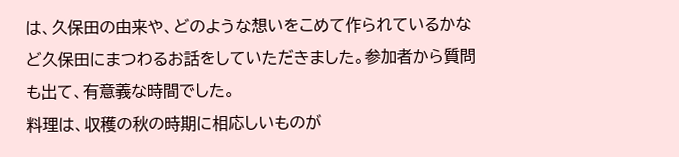は、久保田の由来や、どのような想いをこめて作られているかなど久保田にまつわるお話をしていただきました。参加者から質問も出て、有意義な時間でした。
料理は、収穫の秋の時期に相応しいものが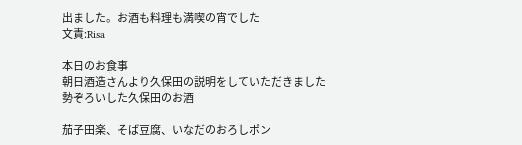出ました。お酒も料理も満喫の宵でした
文責:Risa

本日のお食事
朝日酒造さんより久保田の説明をしていただきました
勢ぞろいした久保田のお酒

茄子田楽、そば豆腐、いなだのおろしポン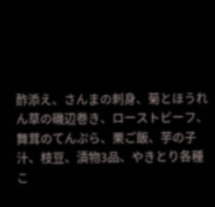酢添え、さんまの刺身、菊とほうれん草の磯辺巻き、ローストビーフ、舞茸のてんぷら、栗ご飯、芋の子汁、枝豆、漬物3品、やきとり各種
こ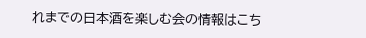れまでの日本酒を楽しむ会の情報はこち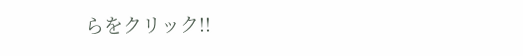らをクリック!!